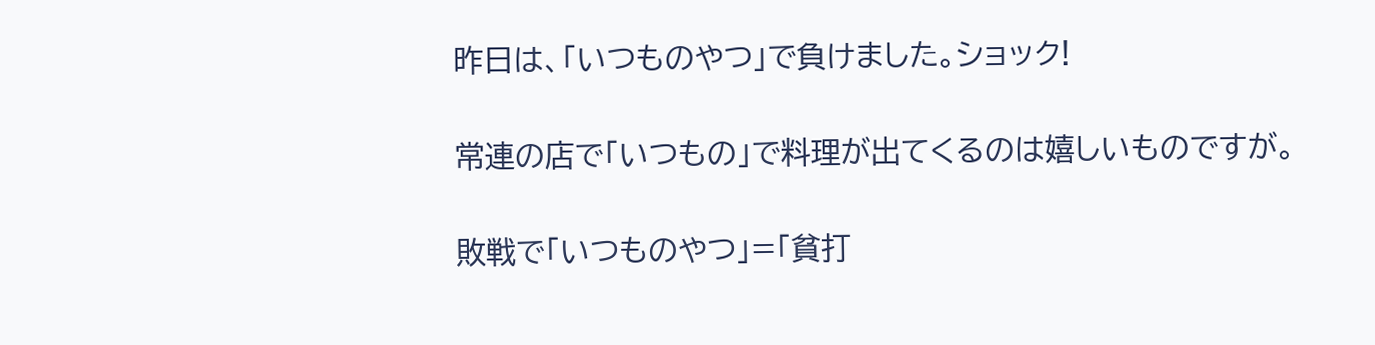昨日は、「いつものやつ」で負けました。ショック!

常連の店で「いつもの」で料理が出てくるのは嬉しいものですが。

敗戦で「いつものやつ」=「貧打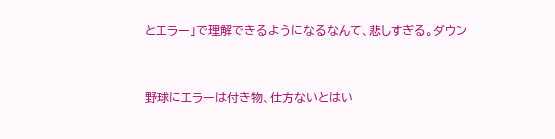とエラー」で理解できるようになるなんて、悲しすぎる。ダウン


野球にエラーは付き物、仕方ないとはい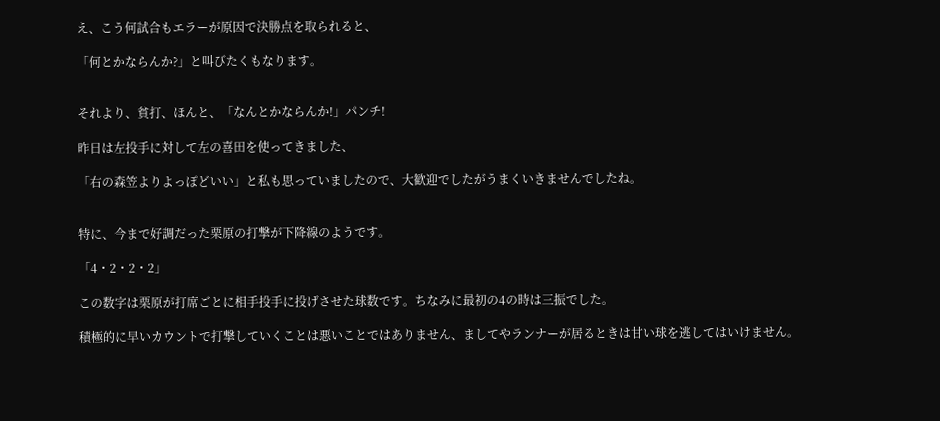え、こう何試合もエラーが原因で決勝点を取られると、

「何とかならんか?」と叫びたくもなります。


それより、貧打、ほんと、「なんとかならんか!」パンチ!

昨日は左投手に対して左の喜田を使ってきました、

「右の森笠よりよっぽどいい」と私も思っていましたので、大歓迎でしたがうまくいきませんでしたね。


特に、今まで好調だった栗原の打撃が下降線のようです。

「4・2・2・2」

この数字は栗原が打席ごとに相手投手に投げさせた球数です。ちなみに最初の4の時は三振でした。

積極的に早いカウントで打撃していくことは悪いことではありません、ましてやランナーが居るときは甘い球を逃してはいけません。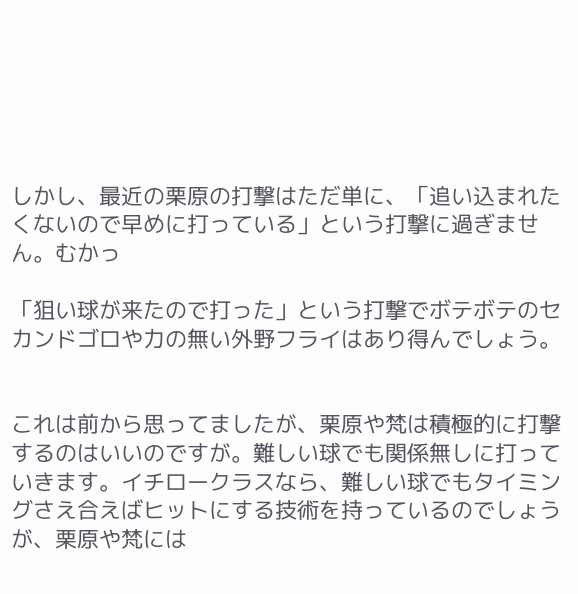しかし、最近の栗原の打撃はただ単に、「追い込まれたくないので早めに打っている」という打撃に過ぎません。むかっ

「狙い球が来たので打った」という打撃でボテボテのセカンドゴロや力の無い外野フライはあり得んでしょう。


これは前から思ってましたが、栗原や梵は積極的に打撃するのはいいのですが。難しい球でも関係無しに打っていきます。イチロークラスなら、難しい球でもタイミングさえ合えばヒットにする技術を持っているのでしょうが、栗原や梵には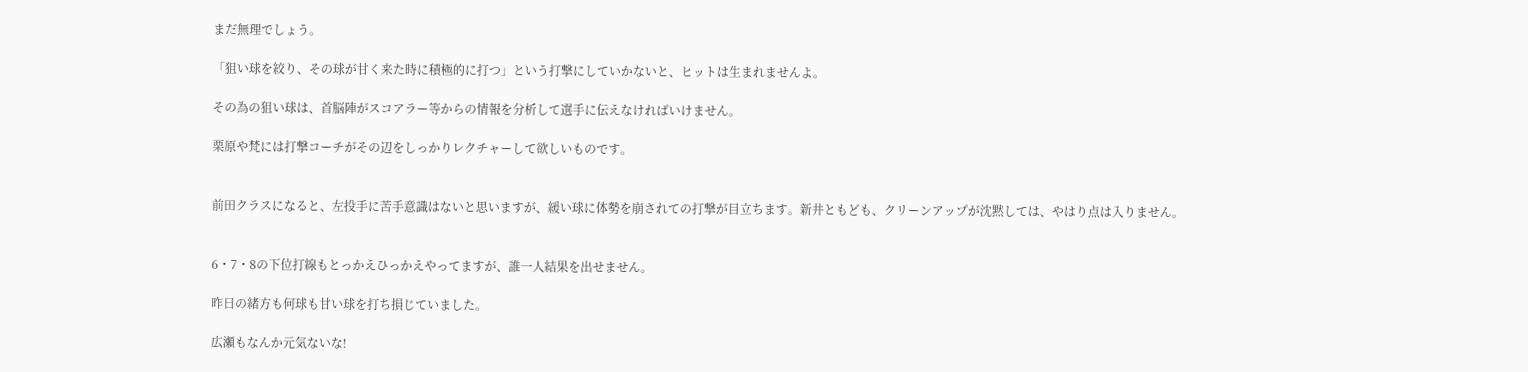まだ無理でしょう。

「狙い球を絞り、その球が甘く来た時に積極的に打つ」という打撃にしていかないと、ヒットは生まれませんよ。

その為の狙い球は、首脳陣がスコアラー等からの情報を分析して選手に伝えなければいけません。

栗原や梵には打撃コーチがその辺をしっかりレクチャーして欲しいものです。


前田クラスになると、左投手に苦手意識はないと思いますが、緩い球に体勢を崩されての打撃が目立ちます。新井ともども、クリーンアップが沈黙しては、やはり点は入りません。


6・7・8の下位打線もとっかえひっかえやってますが、誰一人結果を出せません。

昨日の緒方も何球も甘い球を打ち損じていました。

広瀬もなんか元気ないな!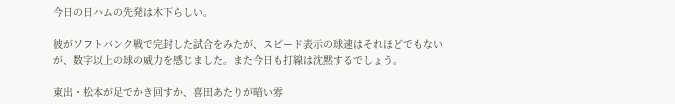今日の日ハムの先発は木下らしい。

彼がソフトバンク戦で完封した試合をみたが、スピード表示の球速はそれほどでもないが、数字以上の球の威力を感じました。また今日も打線は沈黙するでしょう。

東出・松本が足でかき回すか、喜田あたりが暗い雰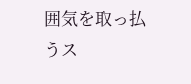囲気を取っ払うス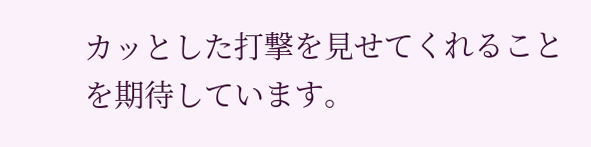カッとした打撃を見せてくれることを期待しています。